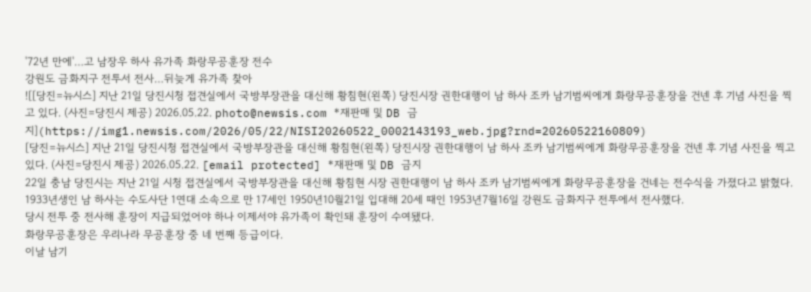'72년 만에'…고 남장우 하사 유가족 화랑무공훈장 전수
강원도 금화지구 전투서 전사…뒤늦게 유가족 찾아
![[당진=뉴시스] 지난 21일 당진시청 접견실에서 국방부장관을 대신해 황침현(왼쪽) 당진시장 권한대행이 남 하사 조카 남기범씨에게 화랑무공훈장을 건넨 후 기념 사진을 찍고 있다. (사진=당진시 제공) 2026.05.22. photo@newsis.com *재판매 및 DB 금지](https://img1.newsis.com/2026/05/22/NISI20260522_0002143193_web.jpg?rnd=20260522160809)
[당진=뉴시스] 지난 21일 당진시청 접견실에서 국방부장관을 대신해 황침현(왼쪽) 당진시장 권한대행이 남 하사 조카 남기범씨에게 화랑무공훈장을 건넨 후 기념 사진을 찍고 있다. (사진=당진시 제공) 2026.05.22. [email protected] *재판매 및 DB 금지
22일 충남 당진시는 지난 21일 시청 접견실에서 국방부장관을 대신해 황침현 시장 권한대행이 남 하사 조카 남기범씨에게 화랑무공훈장을 건네는 전수식을 가졌다고 밝혔다.
1933년생인 남 하사는 수도사단 1연대 소속으로 만 17세인 1950년10월21일 입대해 20세 때인 1953년7월16일 강원도 금화지구 전투에서 전사했다.
당시 전투 중 전사해 훈장이 지급되었어야 하나 이제서야 유가족이 확인돼 훈장이 수여됐다.
화랑무공훈장은 우리나라 무공훈장 중 네 번째 등급이다.
이날 남기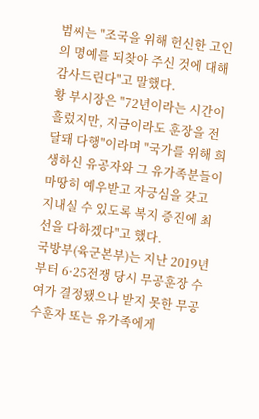범씨는 "조국을 위해 헌신한 고인의 명예를 되찾아 주신 것에 대해 감사드린다"고 말했다.
황 부시장은 "72년이라는 시간이 흘렀지만, 지금이라도 훈장을 전달돼 다행"이라며 "국가를 위해 희생하신 유공자와 그 유가족분들이 마땅히 예우받고 자긍심을 갖고 지내실 수 있도록 복지 증진에 최선을 다하겠다"고 했다.
국방부(육군본부)는 지난 2019년부터 6·25전쟁 당시 무공훈장 수여가 결정됐으나 받지 못한 무공수훈자 또는 유가족에게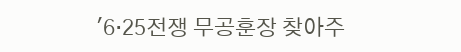'6·25전쟁 무공훈장 찾아주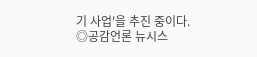기 사업'을 추진 중이다.
◎공감언론 뉴시스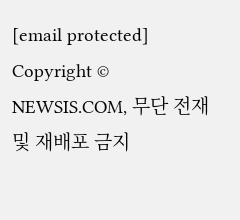[email protected]
Copyright © NEWSIS.COM, 무단 전재 및 재배포 금지